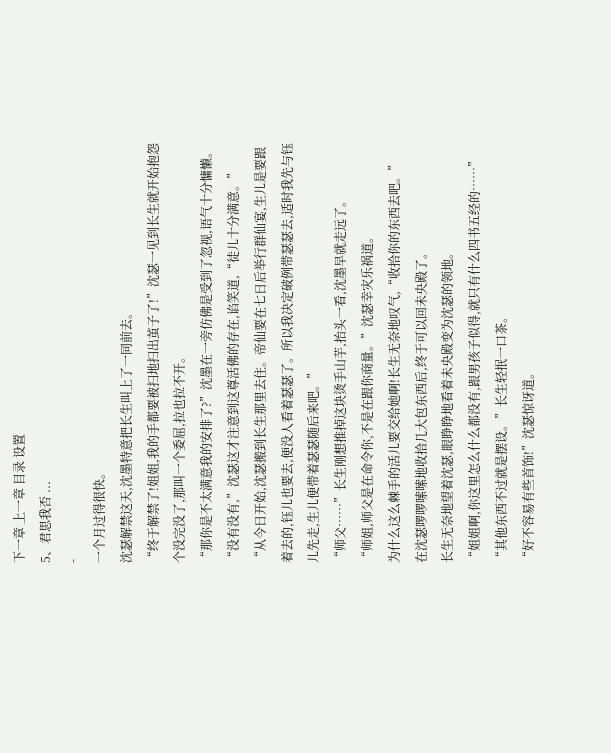下一章 上一章 目录 设置
5、君思我否 ...
-
一个月过得很快。
沈瑟解禁这天,沈墨特意把长生叫上了一同前去。
“终于解禁了!姐姐,我的手都要被扫地扫出茧子了!”沈瑟一见到长生就开始抱怨个没完没了,那叫一个委屈,拉也拉不开。
“那你是不太满意我的安排了?”沈墨在一旁仿佛是受到了忽视,语气十分慵懒。
“没有没有,”沈瑟这才注意到这尊活佛的存在,谄笑道,“徒儿十分满意。”
“从今日开始,沈瑟搬到长生那里去住。帝仙要在七日后举行群仙宴,生儿是要跟着去的,钰儿也要去,便没人看着瑟瑟了。所以我决定破例带瑟瑟去,适时我先与钰儿先走,生儿便带着瑟瑟随后来吧。”
“师父……”长生刚想推掉这块烫手山芋,抬头一看,沈墨早就走远了。
“师姐,师父是在命令你,不是在跟你商量。”沈瑟幸灾乐祸道。
为什么这么棘手的活儿要交给她啊!长生无奈地叹气,“收拾你的东西去吧。”
在沈瑟啰啰嗦嗦地收拾几大包东西后,终于可以回未央殿了。
长生无奈地望着沈瑟,眼睁睁地看着未央殿变为沈瑟的领地。
“姐姐啊,你这里怎么什么都没有,跟男孩子似得,就只有什么四书五经的……”
“其他东西不过就是摆设。”长生轻抿一口茶。
“好不容易有些首饰!”沈瑟惊讶道。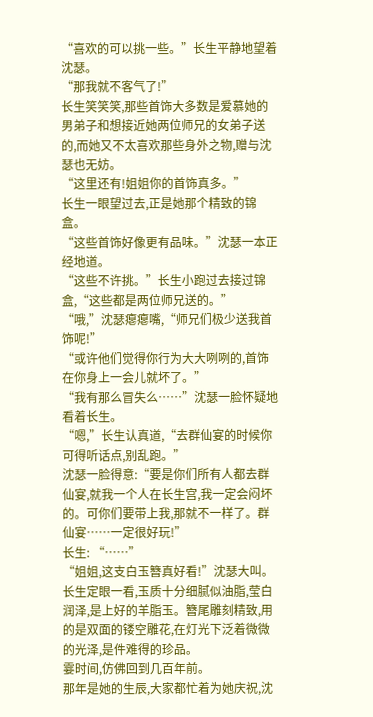“喜欢的可以挑一些。”长生平静地望着沈瑟。
“那我就不客气了!”
长生笑笑笑,那些首饰大多数是爱慕她的男弟子和想接近她两位师兄的女弟子送的,而她又不太喜欢那些身外之物,赠与沈瑟也无妨。
“这里还有!姐姐你的首饰真多。”
长生一眼望过去,正是她那个精致的锦盒。
“这些首饰好像更有品味。”沈瑟一本正经地道。
“这些不许挑。”长生小跑过去接过锦盒,“这些都是两位师兄送的。”
“哦,”沈瑟瘪瘪嘴,“师兄们极少送我首饰呢!”
“或许他们觉得你行为大大咧咧的,首饰在你身上一会儿就坏了。”
“我有那么冒失么……”沈瑟一脸怀疑地看着长生。
“嗯,”长生认真道,“去群仙宴的时候你可得听话点,别乱跑。”
沈瑟一脸得意:“要是你们所有人都去群仙宴,就我一个人在长生宫,我一定会闷坏的。可你们要带上我,那就不一样了。群仙宴……一定很好玩!”
长生: “……”
“姐姐,这支白玉簪真好看!”沈瑟大叫。
长生定眼一看,玉质十分细腻似油脂,莹白润泽,是上好的羊脂玉。簪尾雕刻精致,用的是双面的镂空雕花,在灯光下泛着微微的光泽,是件难得的珍品。
霎时间,仿佛回到几百年前。
那年是她的生辰,大家都忙着为她庆祝,沈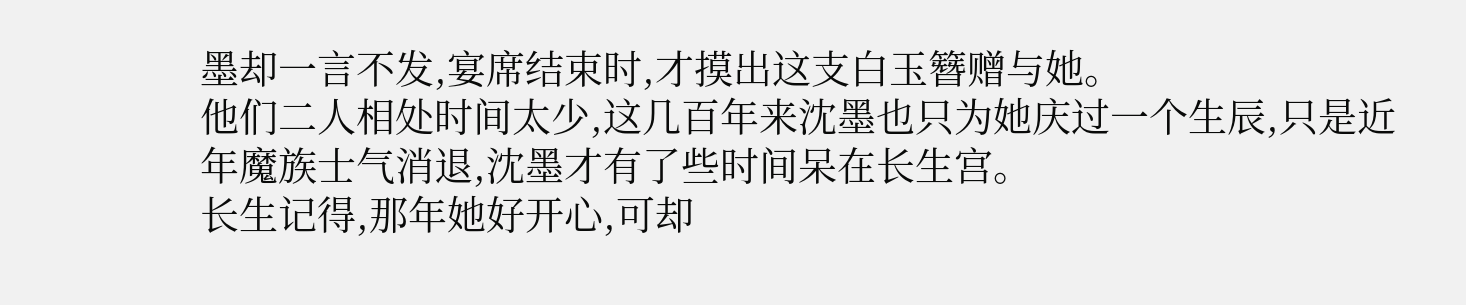墨却一言不发,宴席结束时,才摸出这支白玉簪赠与她。
他们二人相处时间太少,这几百年来沈墨也只为她庆过一个生辰,只是近年魔族士气消退,沈墨才有了些时间呆在长生宫。
长生记得,那年她好开心,可却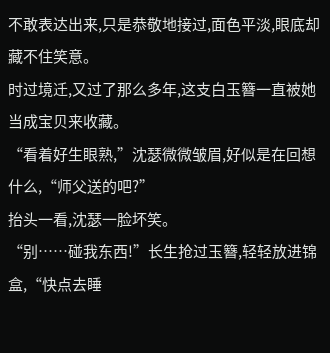不敢表达出来,只是恭敬地接过,面色平淡,眼底却藏不住笑意。
时过境迁,又过了那么多年,这支白玉簪一直被她当成宝贝来收藏。
“看着好生眼熟,”沈瑟微微皱眉,好似是在回想什么,“师父送的吧?”
抬头一看,沈瑟一脸坏笑。
“别……碰我东西!”长生抢过玉簪,轻轻放进锦盒,“快点去睡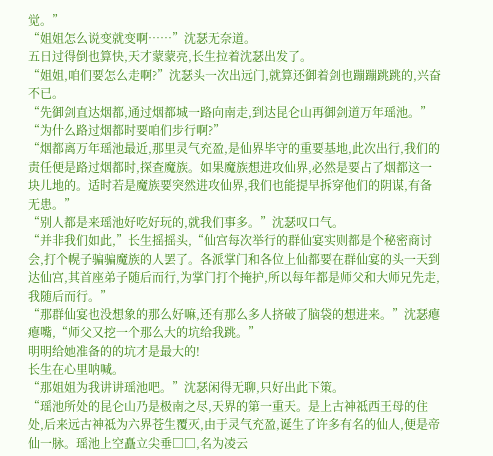觉。”
“姐姐怎么说变就变啊……”沈瑟无奈道。
五日过得倒也算快,天才蒙蒙亮,长生拉着沈瑟出发了。
“姐姐,咱们要怎么走啊?”沈瑟头一次出远门,就算还御着剑也蹦蹦跳跳的,兴奋不已。
“先御剑直达烟都,通过烟都城一路向南走,到达昆仑山再御剑道万年瑶池。”
“为什么路过烟都时要咱们步行啊?”
“烟都离万年瑶池最近,那里灵气充盈,是仙界毕守的重要基地,此次出行,我们的责任便是路过烟都时,探查魔族。如果魔族想进攻仙界,必然是要占了烟都这一块儿地的。适时若是魔族要突然进攻仙界,我们也能提早拆穿他们的阴谋,有备无患。”
“别人都是来瑶池好吃好玩的,就我们事多。”沈瑟叹口气。
“并非我们如此,”长生摇摇头,“仙宫每次举行的群仙宴实则都是个秘密商讨会,打个幌子骗骗魔族的人罢了。各派掌门和各位上仙都要在群仙宴的头一天到达仙宫,其首座弟子随后而行,为掌门打个掩护,所以每年都是师父和大师兄先走,我随后而行。”
“那群仙宴也没想象的那么好嘛,还有那么多人挤破了脑袋的想进来。”沈瑟瘪瘪嘴,“师父又挖一个那么大的坑给我跳。”
明明给她准备的的坑才是最大的!
长生在心里呐喊。
“那姐姐为我讲讲瑶池吧。”沈瑟闲得无聊,只好出此下策。
“瑶池所处的昆仑山乃是极南之尽,天界的第一重天。是上古神祗西王母的住处,后来远古神祗为六界苍生覆灭,由于灵气充盈,诞生了许多有名的仙人,便是帝仙一脉。瑶池上空矗立尖垂□□,名为凌云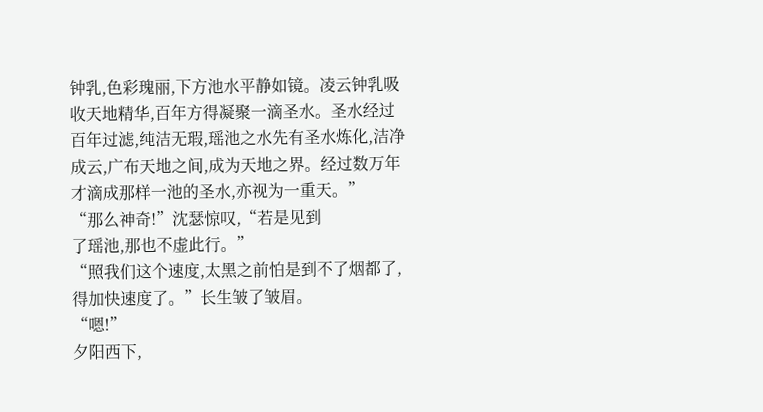钟乳,色彩瑰丽,下方池水平静如镜。凌云钟乳吸收天地精华,百年方得凝聚一滴圣水。圣水经过百年过滤,纯洁无瑕,瑶池之水先有圣水炼化,洁净成云,广布天地之间,成为天地之界。经过数万年才滴成那样一池的圣水,亦视为一重天。”
“那么神奇!”沈瑟惊叹,“若是见到
了瑶池,那也不虚此行。”
“照我们这个速度,太黑之前怕是到不了烟都了,得加快速度了。”长生皱了皱眉。
“嗯!”
夕阳西下,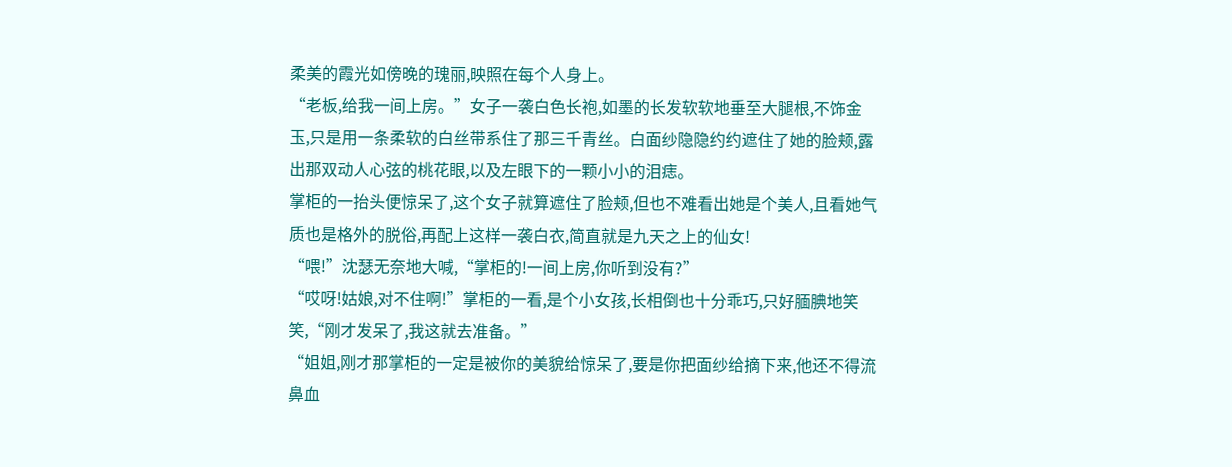柔美的霞光如傍晚的瑰丽,映照在每个人身上。
“老板,给我一间上房。”女子一袭白色长袍,如墨的长发软软地垂至大腿根,不饰金玉,只是用一条柔软的白丝带系住了那三千青丝。白面纱隐隐约约遮住了她的脸颊,露出那双动人心弦的桃花眼,以及左眼下的一颗小小的泪痣。
掌柜的一抬头便惊呆了,这个女子就算遮住了脸颊,但也不难看出她是个美人,且看她气质也是格外的脱俗,再配上这样一袭白衣,简直就是九天之上的仙女!
“喂!”沈瑟无奈地大喊,“掌柜的!一间上房,你听到没有?”
“哎呀!姑娘,对不住啊!”掌柜的一看,是个小女孩,长相倒也十分乖巧,只好腼腆地笑笑,“刚才发呆了,我这就去准备。”
“姐姐,刚才那掌柜的一定是被你的美貌给惊呆了,要是你把面纱给摘下来,他还不得流鼻血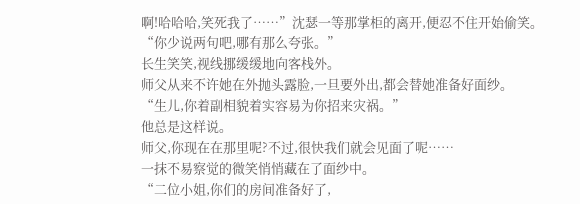啊!哈哈哈,笑死我了……”沈瑟一等那掌柜的离开,便忍不住开始偷笑。
“你少说两句吧,哪有那么夸张。”
长生笑笑,视线挪缓缓地向客栈外。
师父从来不许她在外抛头露脸,一旦要外出,都会替她准备好面纱。
“生儿,你着副相貌着实容易为你招来灾祸。”
他总是这样说。
师父,你现在在那里呢?不过,很快我们就会见面了呢……
一抹不易察觉的微笑悄悄藏在了面纱中。
“二位小姐,你们的房间准备好了,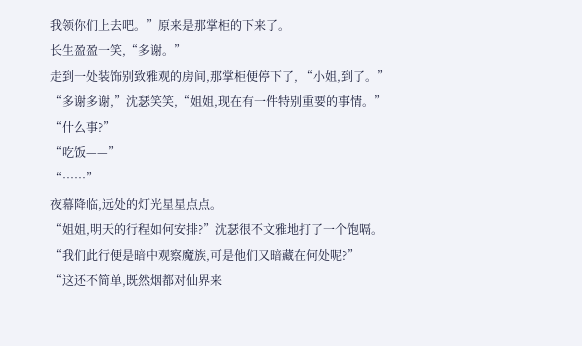我领你们上去吧。”原来是那掌柜的下来了。
长生盈盈一笑,“多谢。”
走到一处装饰别致雅观的房间,那掌柜便停下了, “小姐,到了。”
“多谢多谢,”沈瑟笑笑,“姐姐,现在有一件特别重要的事情。”
“什么事?”
“吃饭——”
“……”
夜幕降临,远处的灯光星星点点。
“姐姐,明天的行程如何安排?”沈瑟很不文雅地打了一个饱嗝。
“我们此行便是暗中观察魔族,可是他们又暗藏在何处呢?”
“这还不简单,既然烟都对仙界来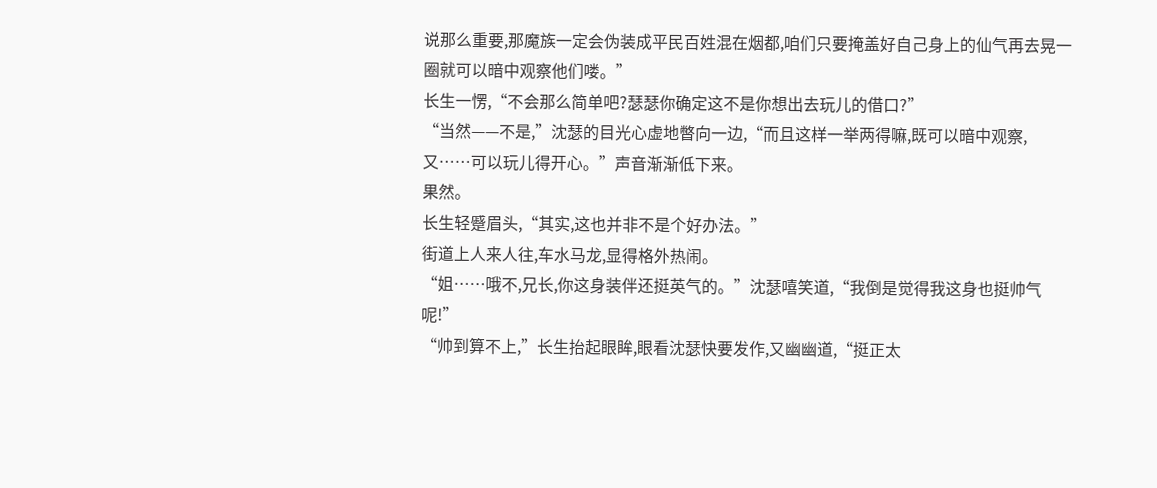说那么重要,那魔族一定会伪装成平民百姓混在烟都,咱们只要掩盖好自己身上的仙气再去晃一圈就可以暗中观察他们喽。”
长生一愣,“不会那么简单吧?瑟瑟你确定这不是你想出去玩儿的借口?”
“当然——不是,”沈瑟的目光心虚地暼向一边,“而且这样一举两得嘛,既可以暗中观察,又……可以玩儿得开心。”声音渐渐低下来。
果然。
长生轻蹙眉头,“其实,这也并非不是个好办法。”
街道上人来人往,车水马龙,显得格外热闹。
“姐……哦不,兄长,你这身装伴还挺英气的。”沈瑟嘻笑道,“我倒是觉得我这身也挺帅气呢!”
“帅到算不上,”长生抬起眼眸,眼看沈瑟快要发作,又幽幽道,“挺正太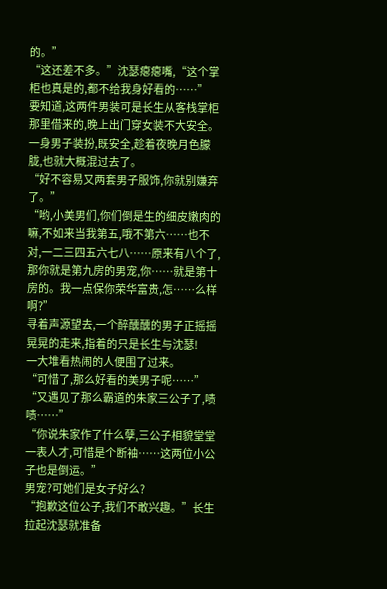的。”
“这还差不多。”沈瑟瘪瘪嘴,“这个掌柜也真是的,都不给我身好看的……”
要知道,这两件男装可是长生从客栈掌柜那里借来的,晚上出门穿女装不大安全。一身男子装扮,既安全,趁着夜晚月色朦胧,也就大概混过去了。
“好不容易又两套男子服饰,你就别嫌弃了。”
“哟,小美男们,你们倒是生的细皮嫩肉的嘛,不如来当我第五,哦不第六……也不对,一二三四五六七八……原来有八个了,那你就是第九房的男宠,你……就是第十房的。我一点保你荣华富贵,怎……么样啊?”
寻着声源望去,一个醉醺醺的男子正摇摇晃晃的走来,指着的只是长生与沈瑟!
一大堆看热闹的人便围了过来。
“可惜了,那么好看的美男子呢……”
“又遇见了那么霸道的朱家三公子了,啧啧……”
“你说朱家作了什么孽,三公子相貌堂堂一表人才,可惜是个断袖……这两位小公子也是倒运。”
男宠?可她们是女子好么?
“抱歉这位公子,我们不敢兴趣。”长生拉起沈瑟就准备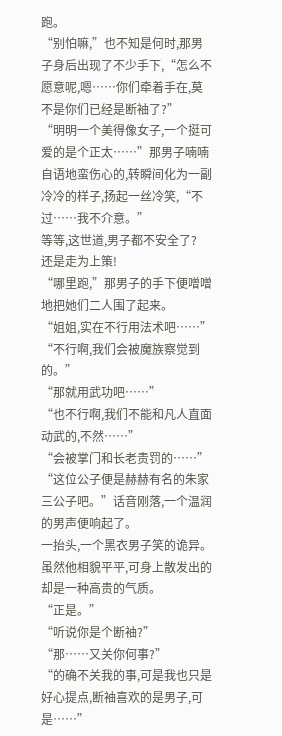跑。
“别怕嘛,”也不知是何时,那男子身后出现了不少手下,“怎么不愿意呢,嗯……你们牵着手在,莫不是你们已经是断袖了?”
“明明一个美得像女子,一个挺可爱的是个正太……”那男子喃喃自语地蛮伤心的,转瞬间化为一副冷冷的样子,扬起一丝冷笑,“不过……我不介意。”
等等,这世道,男子都不安全了?
还是走为上策!
“哪里跑,”那男子的手下便噌噌地把她们二人围了起来。
“姐姐,实在不行用法术吧……”
“不行啊,我们会被魔族察觉到的。”
“那就用武功吧……”
“也不行啊,我们不能和凡人直面动武的,不然……”
“会被掌门和长老责罚的……”
“这位公子便是赫赫有名的朱家三公子吧。”话音刚落,一个温润的男声便响起了。
一抬头,一个黑衣男子笑的诡异。虽然他相貌平平,可身上散发出的却是一种高贵的气质。
“正是。”
“听说你是个断袖?”
“那……又关你何事?”
“的确不关我的事,可是我也只是好心提点,断袖喜欢的是男子,可是……”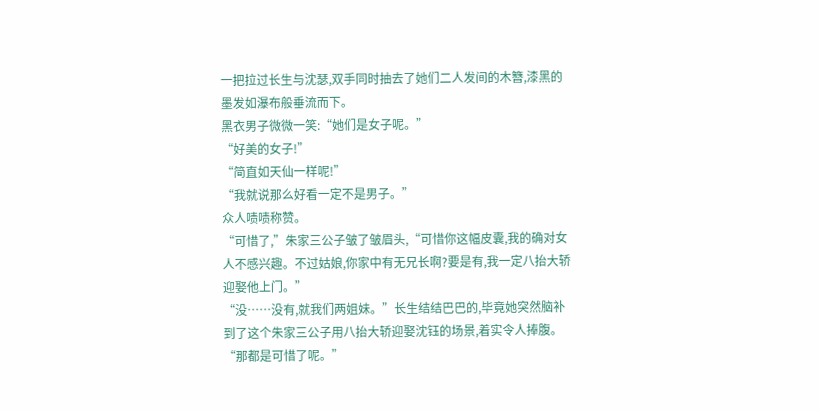一把拉过长生与沈瑟,双手同时抽去了她们二人发间的木簪,漆黑的墨发如瀑布般垂流而下。
黑衣男子微微一笑:“她们是女子呢。”
“好美的女子!”
“简直如天仙一样呢!”
“我就说那么好看一定不是男子。”
众人啧啧称赞。
“可惜了,”朱家三公子皱了皱眉头,“可惜你这幅皮囊,我的确对女人不感兴趣。不过姑娘,你家中有无兄长啊?要是有,我一定八抬大轿迎娶他上门。”
“没……没有,就我们两姐妹。”长生结结巴巴的,毕竟她突然脑补到了这个朱家三公子用八抬大轿迎娶沈钰的场景,着实令人捧腹。
“那都是可惜了呢。”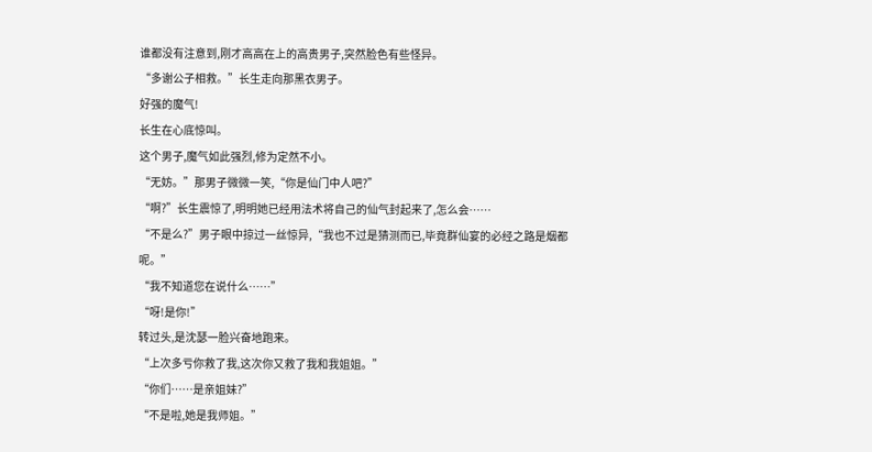谁都没有注意到,刚才高高在上的高贵男子,突然脸色有些怪异。
“多谢公子相救。”长生走向那黑衣男子。
好强的魔气!
长生在心底惊叫。
这个男子,魔气如此强烈,修为定然不小。
“无妨。”那男子微微一笑,“你是仙门中人吧?”
“啊?”长生震惊了,明明她已经用法术将自己的仙气封起来了,怎么会……
“不是么?”男子眼中掠过一丝惊异,“我也不过是猜测而已,毕竟群仙宴的必经之路是烟都呢。”
“我不知道您在说什么……”
“呀!是你!”
转过头,是沈瑟一脸兴奋地跑来。
“上次多亏你救了我,这次你又救了我和我姐姐。”
“你们……是亲姐妹?”
“不是啦,她是我师姐。”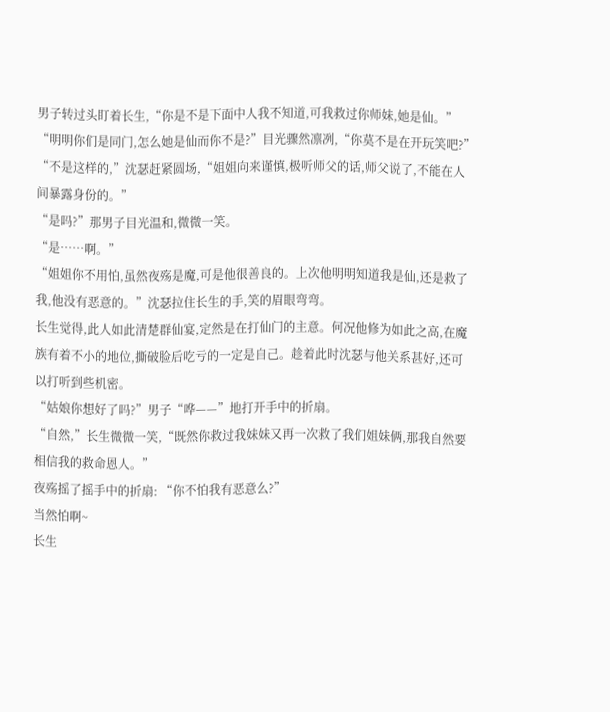男子转过头盯着长生,“你是不是下面中人我不知道,可我救过你师妹,她是仙。”
“明明你们是同门,怎么她是仙而你不是?”目光骤然凛冽,“你莫不是在开玩笑吧?”
“不是这样的,”沈瑟赶紧圆场,“姐姐向来谨慎,极听师父的话,师父说了,不能在人间暴露身份的。”
“是吗?”那男子目光温和,微微一笑。
“是……啊。”
“姐姐你不用怕,虽然夜殇是魔,可是他很善良的。上次他明明知道我是仙,还是救了我,他没有恶意的。”沈瑟拉住长生的手,笑的眉眼弯弯。
长生觉得,此人如此清楚群仙宴,定然是在打仙门的主意。何况他修为如此之高,在魔族有着不小的地位,撕破脸后吃亏的一定是自己。趁着此时沈瑟与他关系甚好,还可以打听到些机密。
“姑娘你想好了吗?”男子“哗——”地打开手中的折扇。
“自然,”长生微微一笑,“既然你救过我妹妹又再一次救了我们姐妹俩,那我自然要相信我的救命恩人。”
夜殇摇了摇手中的折扇: “你不怕我有恶意么?”
当然怕啊~
长生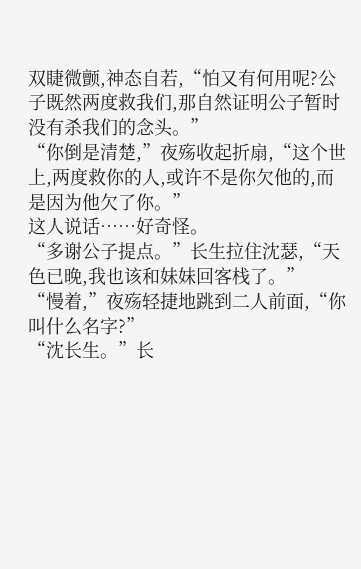双睫微颤,神态自若,“怕又有何用呢?公子既然两度救我们,那自然证明公子暂时没有杀我们的念头。”
“你倒是清楚,”夜殇收起折扇,“这个世上,两度救你的人,或许不是你欠他的,而是因为他欠了你。”
这人说话……好奇怪。
“多谢公子提点。”长生拉住沈瑟,“天色已晚,我也该和妹妹回客栈了。”
“慢着,”夜殇轻捷地跳到二人前面,“你叫什么名字?”
“沈长生。”长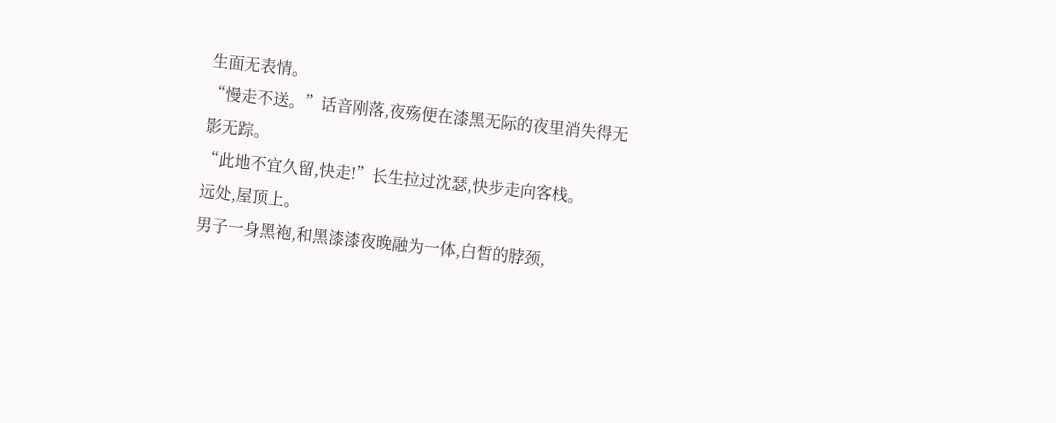生面无表情。
“慢走不送。”话音刚落,夜殇便在漆黑无际的夜里消失得无影无踪。
“此地不宜久留,快走!”长生拉过沈瑟,快步走向客栈。
远处,屋顶上。
男子一身黑袍,和黑漆漆夜晚融为一体,白皙的脖颈,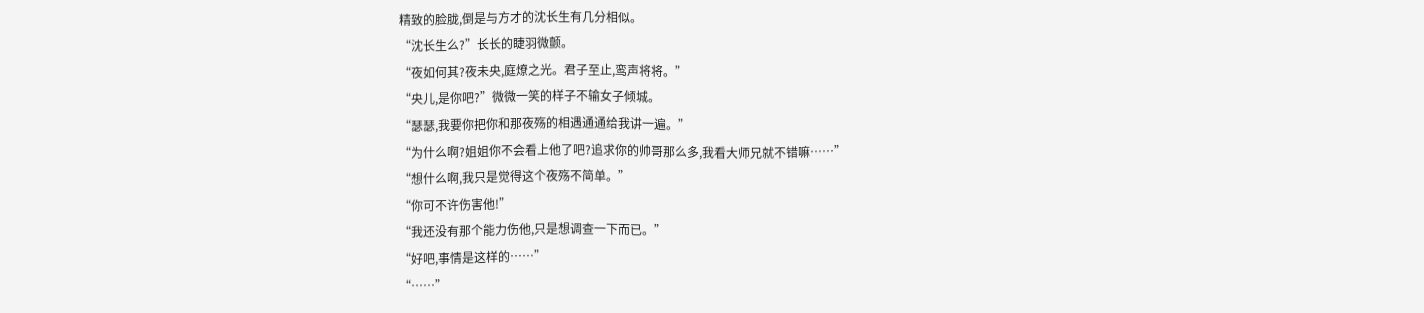精致的脸胧,倒是与方才的沈长生有几分相似。
“沈长生么?”长长的睫羽微颤。
“夜如何其?夜未央,庭燎之光。君子至止,鸾声将将。”
“央儿,是你吧?”微微一笑的样子不输女子倾城。
“瑟瑟,我要你把你和那夜殇的相遇通通给我讲一遍。”
“为什么啊?姐姐你不会看上他了吧?追求你的帅哥那么多,我看大师兄就不错嘛……”
“想什么啊,我只是觉得这个夜殇不简单。”
“你可不许伤害他!”
“我还没有那个能力伤他,只是想调查一下而已。”
“好吧,事情是这样的……”
“……”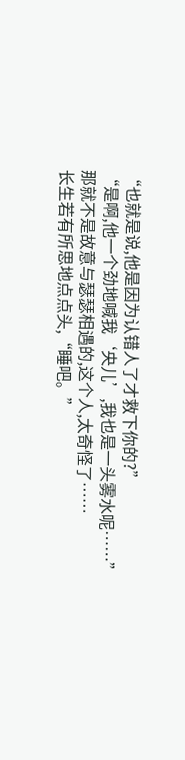“也就是说,他是因为认错人了才救下你的?”
“是啊,他一个劲地喊我‘央儿’,我也是一头雾水呢……”
那就不是故意与瑟瑟相遇的,这个人,太奇怪了……
长生若有所思地点点头,“睡吧。”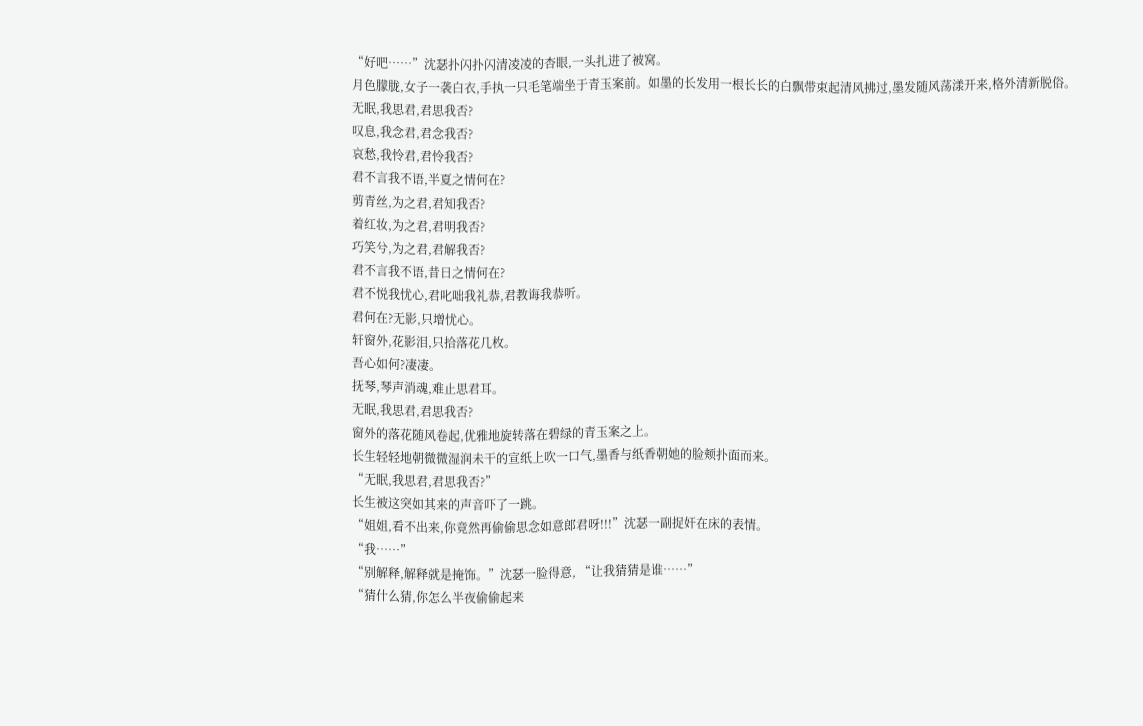“好吧……”沈瑟扑闪扑闪清凌凌的杏眼,一头扎进了被窝。
月色朦胧,女子一袭白衣,手执一只毛笔端坐于青玉案前。如墨的长发用一根长长的白飘带束起清风拂过,墨发随风荡漾开来,格外清新脱俗。
无眠,我思君,君思我否?
叹息,我念君,君念我否?
哀愁,我怜君,君怜我否?
君不言我不语,半夏之情何在?
剪青丝,为之君,君知我否?
着红妆,为之君,君明我否?
巧笑兮,为之君,君解我否?
君不言我不语,昔日之情何在?
君不悦我忧心,君叱咄我礼恭,君教诲我恭听。
君何在?无影,只增忧心。
轩窗外,花影泪,只拾落花几枚。
吾心如何?凄凄。
抚琴,琴声消魂,难止思君耳。
无眠,我思君,君思我否?
窗外的落花随风卷起,优雅地旋转落在碧绿的青玉案之上。
长生轻轻地朝微微湿润未干的宣纸上吹一口气,墨香与纸香朝她的脸颊扑面而来。
“无眠,我思君,君思我否?”
长生被这突如其来的声音吓了一跳。
“姐姐,看不出来,你竟然再偷偷思念如意郎君呀!!!”沈瑟一副捉奸在床的表情。
“我……”
“别解释,解释就是掩饰。”沈瑟一脸得意, “让我猜猜是谁……”
“猜什么猜,你怎么半夜偷偷起来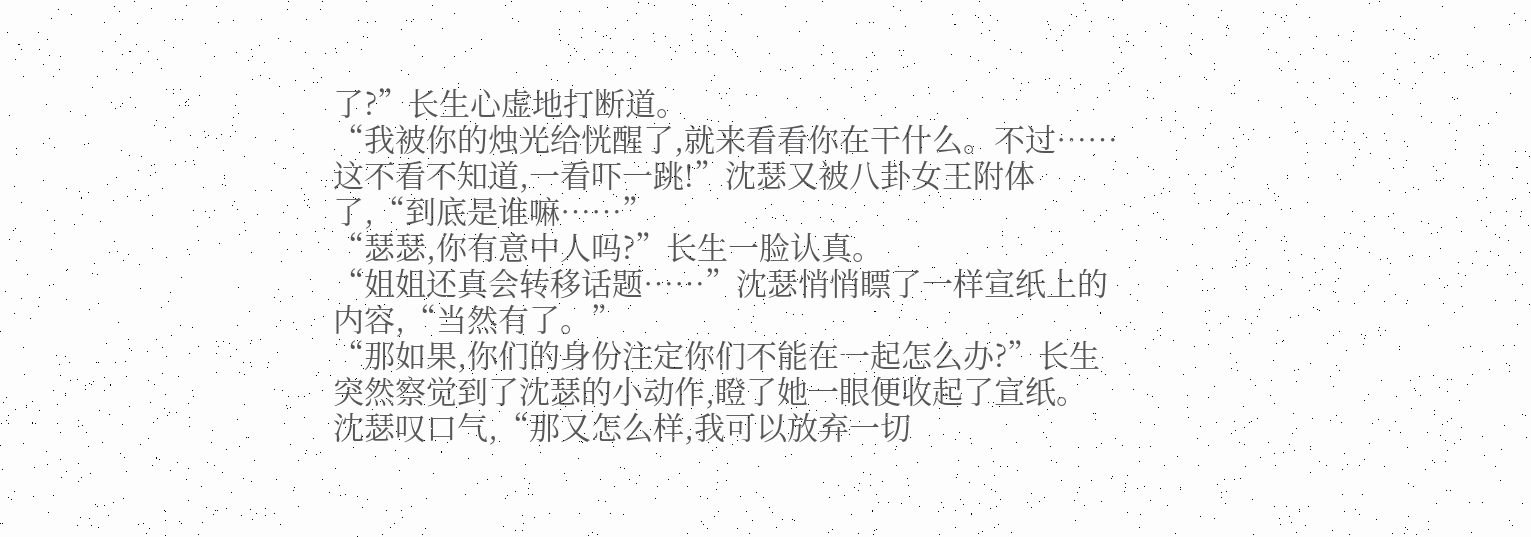了?”长生心虚地打断道。
“我被你的烛光给恍醒了,就来看看你在干什么。不过……这不看不知道,一看吓一跳!”沈瑟又被八卦女王附体了,“到底是谁嘛……”
“瑟瑟,你有意中人吗?”长生一脸认真。
“姐姐还真会转移话题……”沈瑟悄悄瞟了一样宣纸上的内容,“当然有了。”
“那如果,你们的身份注定你们不能在一起怎么办?”长生突然察觉到了沈瑟的小动作,瞪了她一眼便收起了宣纸。
沈瑟叹口气,“那又怎么样,我可以放弃一切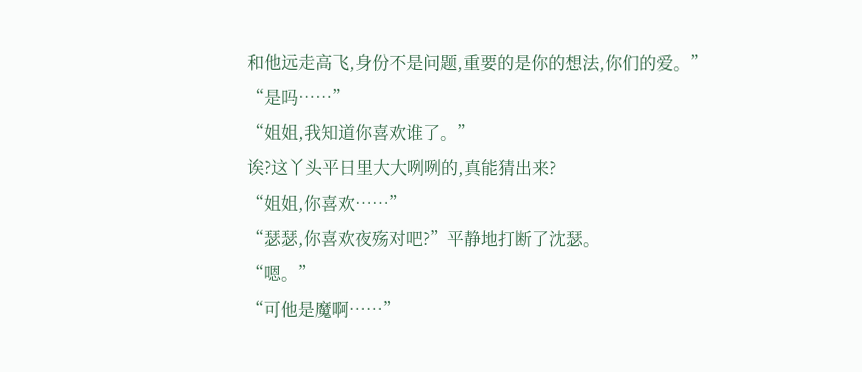和他远走高飞,身份不是问题,重要的是你的想法,你们的爱。”
“是吗……”
“姐姐,我知道你喜欢谁了。”
诶?这丫头平日里大大咧咧的,真能猜出来?
“姐姐,你喜欢……”
“瑟瑟,你喜欢夜殇对吧?”平静地打断了沈瑟。
“嗯。”
“可他是魔啊……”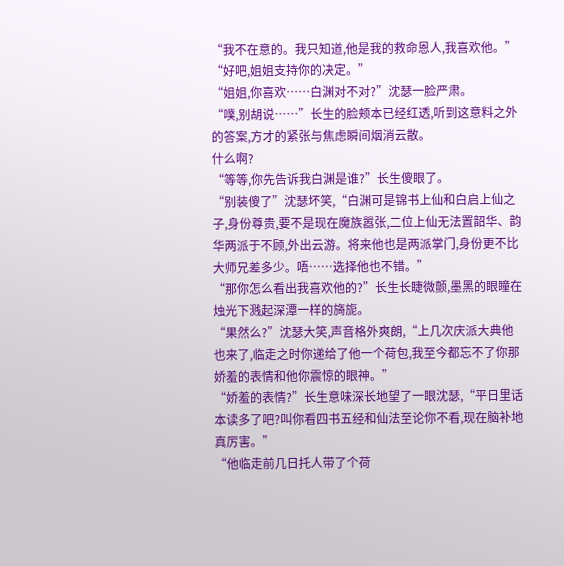“我不在意的。我只知道,他是我的救命恩人,我喜欢他。”
“好吧,姐姐支持你的决定。”
“姐姐,你喜欢……白渊对不对?”沈瑟一脸严肃。
“噗,别胡说……”长生的脸颊本已经红透,听到这意料之外的答案,方才的紧张与焦虑瞬间烟消云散。
什么啊?
“等等,你先告诉我白渊是谁?”长生傻眼了。
“别装傻了”沈瑟坏笑,“白渊可是锦书上仙和白启上仙之子,身份尊贵,要不是现在魔族嚣张,二位上仙无法置韶华、韵华两派于不顾,外出云游。将来他也是两派掌门,身份更不比大师兄差多少。唔……选择他也不错。”
“那你怎么看出我喜欢他的?”长生长睫微颤,墨黑的眼瞳在烛光下溅起深潭一样的旖旎。
“果然么?”沈瑟大笑,声音格外爽朗,“上几次庆派大典他也来了,临走之时你递给了他一个荷包,我至今都忘不了你那娇羞的表情和他你震惊的眼神。”
“娇羞的表情?”长生意味深长地望了一眼沈瑟,“平日里话本读多了吧?叫你看四书五经和仙法至论你不看,现在脑补地真厉害。”
“他临走前几日托人带了个荷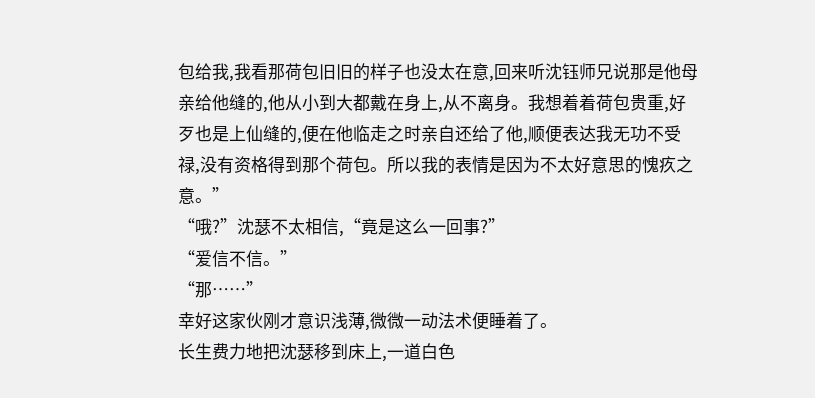包给我,我看那荷包旧旧的样子也没太在意,回来听沈钰师兄说那是他母亲给他缝的,他从小到大都戴在身上,从不离身。我想着着荷包贵重,好歹也是上仙缝的,便在他临走之时亲自还给了他,顺便表达我无功不受禄,没有资格得到那个荷包。所以我的表情是因为不太好意思的愧疚之意。”
“哦?”沈瑟不太相信,“竟是这么一回事?”
“爱信不信。”
“那……”
幸好这家伙刚才意识浅薄,微微一动法术便睡着了。
长生费力地把沈瑟移到床上,一道白色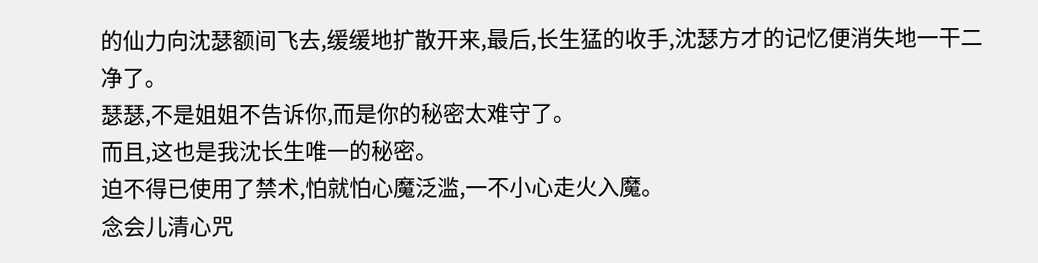的仙力向沈瑟额间飞去,缓缓地扩散开来,最后,长生猛的收手,沈瑟方才的记忆便消失地一干二净了。
瑟瑟,不是姐姐不告诉你,而是你的秘密太难守了。
而且,这也是我沈长生唯一的秘密。
迫不得已使用了禁术,怕就怕心魔泛滥,一不小心走火入魔。
念会儿清心咒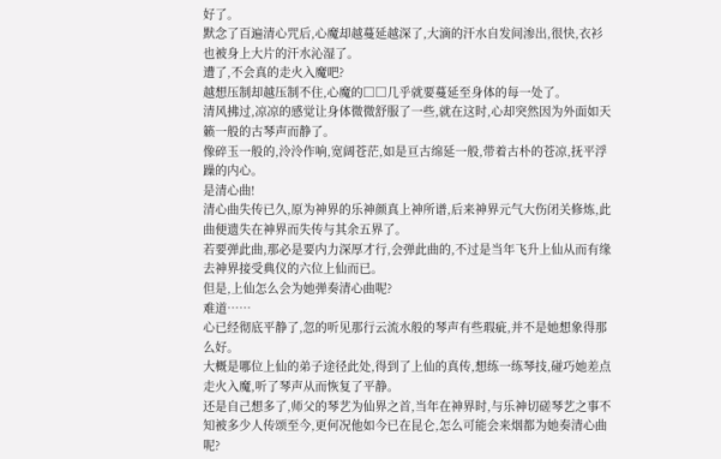好了。
默念了百遍清心咒后,心魔却越蔓延越深了,大滴的汗水自发间渗出,很快,衣衫也被身上大片的汗水沁湿了。
遭了,不会真的走火入魔吧?
越想压制却越压制不住,心魔的□□几乎就要蔓延至身体的每一处了。
清风拂过,凉凉的感觉让身体微微舒服了一些,就在这时,心却突然因为外面如天籁一般的古琴声而静了。
像碎玉一般的,泠泠作响,宽阔苍茫,如是亘古绵延一般,带着古朴的苍凉,抚平浮躁的内心。
是清心曲!
清心曲失传已久,原为神界的乐神颜真上神所谱,后来神界元气大伤闭关修炼,此曲便遗失在神界而失传与其余五界了。
若要弹此曲,那必是要内力深厚才行,会弹此曲的,不过是当年飞升上仙从而有缘去神界接受典仪的六位上仙而已。
但是,上仙怎么会为她弹奏清心曲呢?
难道……
心已经彻底平静了,忽的听见那行云流水般的琴声有些瑕疵,并不是她想象得那么好。
大概是哪位上仙的弟子途径此处,得到了上仙的真传,想练一练琴技,碰巧她差点走火入魔,听了琴声从而恢复了平静。
还是自己想多了,师父的琴艺为仙界之首,当年在神界时,与乐神切磋琴艺之事不知被多少人传颂至今,更何况他如今已在昆仑,怎么可能会来烟都为她奏清心曲呢?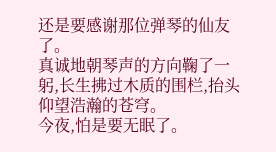还是要感谢那位弹琴的仙友了。
真诚地朝琴声的方向鞠了一躬,长生拂过木质的围栏,抬头仰望浩瀚的苍穹。
今夜,怕是要无眠了。